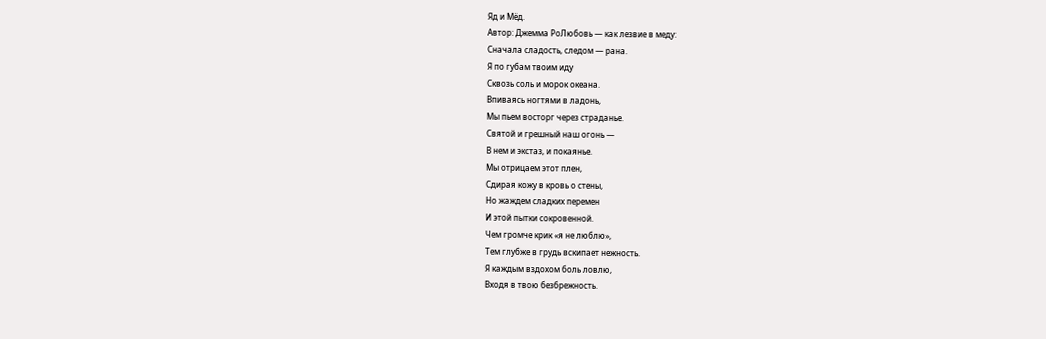Яд и Мёд.
Автор: Джемма РоЛюбовь — как лезвие в меду:
Сначала сладость, следом — рана.
Я по губам твоим иду
Сквозь соль и морок океана.
Впиваясь ногтями в ладонь,
Мы пьем восторг через страданье.
Святой и грешный наш огонь —
В нем и экстаз, и покаянье.
Мы отрицаем этот плен,
Сдирая кожу в кровь о стены,
Но жаждем сладких перемен
И этой пытки сокровенной.
Чем громче крик «я не люблю»,
Тем глубже в грудь вскипает нежность.
Я каждым вздохом боль ловлю,
Входя в твою безбрежность.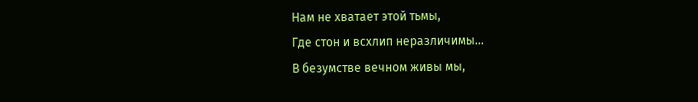Нам не хватает этой тьмы,
Где стон и всхлип неразличимы...
В безумстве вечном живы мы,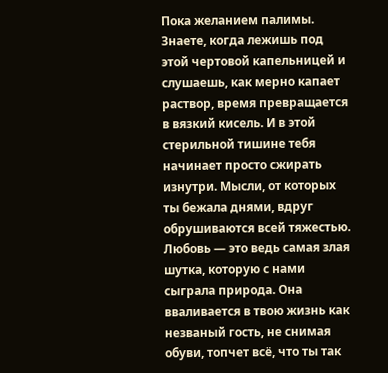Пока желанием палимы.
Знаете, когда лежишь под этой чертовой капельницей и слушаешь, как мерно капает раствор, время превращается в вязкий кисель. И в этой стерильной тишине тебя начинает просто сжирать изнутри. Мысли, от которых ты бежала днями, вдруг обрушиваются всей тяжестью.
Любовь — это ведь самая злая шутка, которую с нами сыграла природа. Она вваливается в твою жизнь как незваный гость, не снимая обуви, топчет всё, что ты так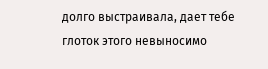долго выстраивала, дает тебе глоток этого невыносимо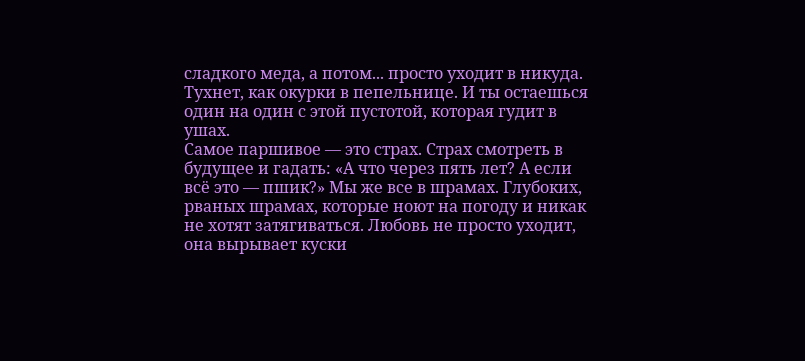сладкого меда, а потом... просто уходит в никуда. Тухнет, как окурки в пепельнице. И ты остаешься один на один с этой пустотой, которая гудит в ушах.
Самое паршивое — это страх. Страх смотреть в будущее и гадать: «А что через пять лет? А если всё это — пшик?» Мы же все в шрамах. Глубоких, рваных шрамах, которые ноют на погоду и никак не хотят затягиваться. Любовь не просто уходит, она вырывает куски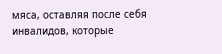мяса, оставляя после себя инвалидов, которые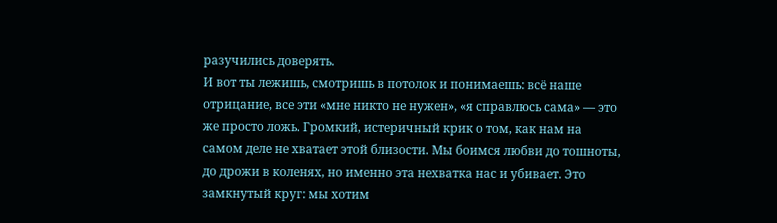разучились доверять.
И вот ты лежишь, смотришь в потолок и понимаешь: всё наше отрицание, все эти «мне никто не нужен», «я справлюсь сама» — это же просто ложь. Громкий, истеричный крик о том, как нам на самом деле не хватает этой близости. Мы боимся любви до тошноты, до дрожи в коленях, но именно эта нехватка нас и убивает. Это замкнутый круг: мы хотим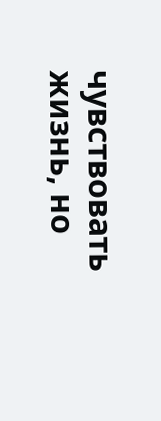чувствовать жизнь, но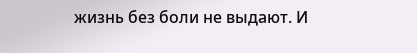жизнь без боли не выдают. И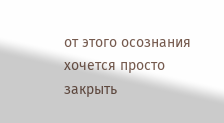от этого осознания хочется просто закрыть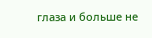глаза и больше не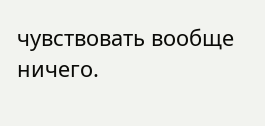чувствовать вообще ничего.